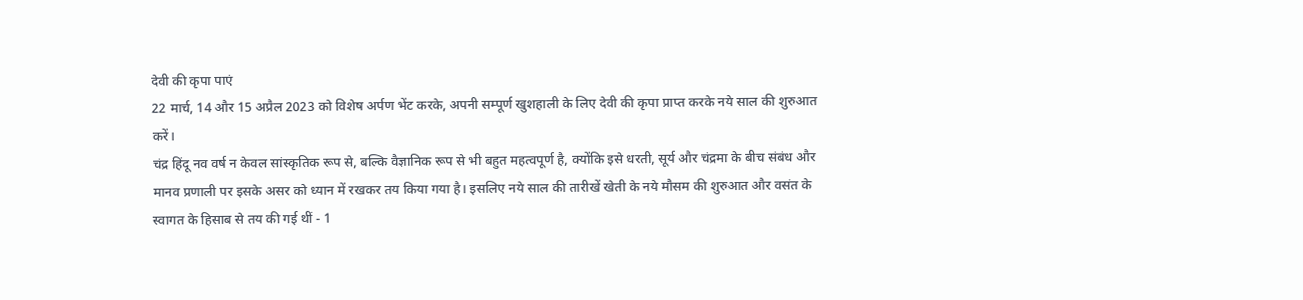देवी की कृपा पाएं
22 मार्च, 14 और 15 अप्रैल 2023 को विशेष अर्पण भेंट करके, अपनी सम्पूर्ण खुशहाली के लिए देवी की कृपा प्राप्त करके नये साल की शुरुआत करें।
चंद्र हिंदू नव वर्ष न केवल सांस्कृतिक रूप से, बल्कि वैज्ञानिक रूप से भी बहुत महत्वपूर्ण है, क्योंकि इसे धरती, सूर्य और चंद्रमा के बीच संबंध और मानव प्रणाली पर इसके असर को ध्यान में रखकर तय किया गया है। इसलिए नये साल की तारीखें खेती के नये मौसम की शुरुआत और वसंत के स्वागत के हिसाब से तय की गई थीं - 1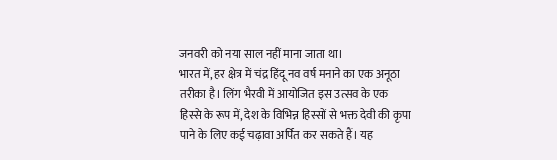जनवरी को नया साल नहीं माना जाता था।
भारत में, हर क्षेत्र में चंद्र हिंदू नव वर्ष मनाने का एक अनूठा तरीका है। लिंग भैरवी में आयोजित इस उत्सव के एक हिस्से के रूप में, देश के विभिन्न हिस्सों से भक्त देवी की कृपा पाने के लिए कई चढ़ावा अर्पित कर सकते हैं। यह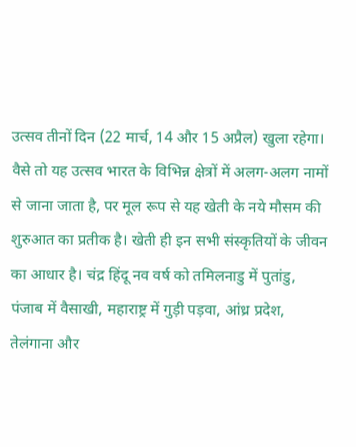उत्सव तीनों दिन (22 मार्च, 14 और 15 अप्रैल) खुला रहेगा।
वैसे तो यह उत्सव भारत के विभिन्न क्षेत्रों में अलग-अलग नामों से जाना जाता है, पर मूल रूप से यह खेती के नये मौसम की शुरुआत का प्रतीक है। खेती ही इन सभी संस्कृतियों के जीवन का आधार है। चंद्र हिंदू नव वर्ष को तमिलनाडु में पुतांडु, पंजाब में वैसाखी, महाराष्ट्र में गुड़ी पड़वा, आंध्र प्रदेश, तेलंगाना और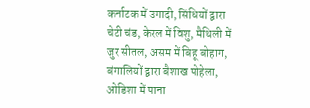कर्नाटक में उगादी, सिंधियों द्वारा चेटी चंड, केरल में विशु, मैथिली में जुर सीतल, असम में बिहू बोहाग, बंगालियों द्वारा बैशाख पोहेला, ओडिशा में पाना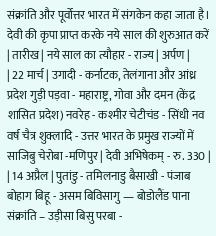संक्रांति और पूर्वोत्तर भारत में संगकेन कहा जाता है।
देवी की कृपा प्राप्त करके नये साल की शुरुआत करें
| तारीख | नये साल का त्यौहार - राज्य | अर्पण |
| 22 मार्च | उगादी - कर्नाटक, तेलंगाना और आंध्र प्रदेश गुड़ी पड़वा - महाराष्ट्र, गोवा और दमन (केंद्र शासित प्रदेश) नवरेह - कश्मीर चेटीचंड - सिंधी नव वर्ष चैत्र शुक्लादि - उत्तर भारत के प्रमुख राज्यों में साजिबु चेरोबा -मणिपुर | देवी अभिषेकम् - रु. 330 |
| 14 अप्रैल | पुतांडु - तमिलनाडु बैसाखी - पंजाब बोहाग बिहू - असम बिविसागु — बोडोलैंड पाना संक्रांति – उड़ीसा बिसु परबा -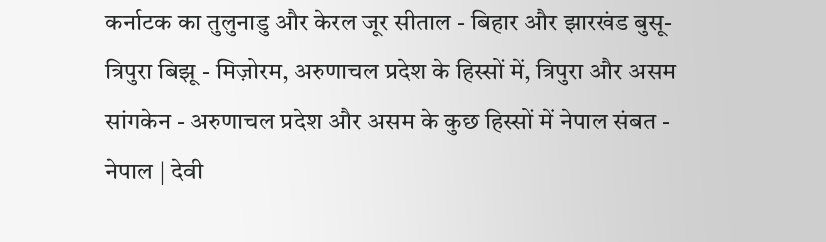कर्नाटक का तुलुनाडु और केरल जूर सीताल - बिहार और झारखंड बुसू- त्रिपुरा बिझू - मिज़ोरम, अरुणाचल प्रदेश के हिस्सों में, त्रिपुरा और असम सांगकेन - अरुणाचल प्रदेश और असम के कुछ हिस्सों में नेपाल संबत - नेपाल | देवी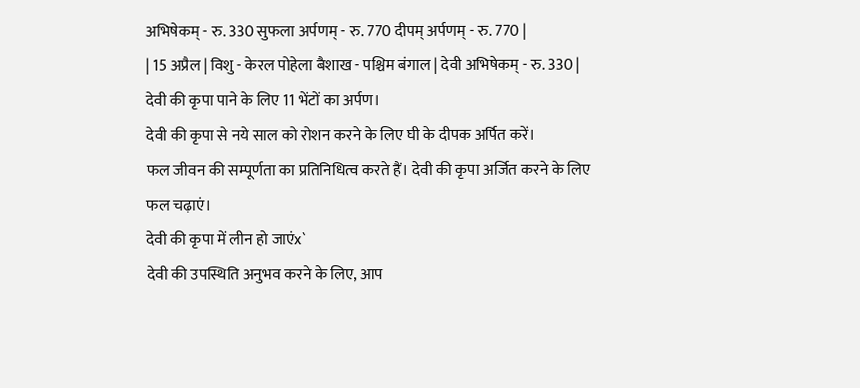अभिषेकम् - रु. 330 सुफला अर्पणम् - रु. 770 दीपम् अर्पणम् - रु. 770 |
| 15 अप्रैल | विशु - केरल पोहेला बैशाख - पश्चिम बंगाल | देवी अभिषेकम् - रु. 330 |
देवी की कृपा पाने के लिए 11 भेंटों का अर्पण।
देवी की कृपा से नये साल को रोशन करने के लिए घी के दीपक अर्पित करें।
फल जीवन की सम्पूर्णता का प्रतिनिधित्व करते हैं। देवी की कृपा अर्जित करने के लिए फल चढ़ाएं।
देवी की कृपा में लीन हो जाएंx`
देवी की उपस्थिति अनुभव करने के लिए, आप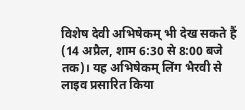विशेष देवी अभिषेकम् भी देख सकते हैं (14 अप्रैल, शाम 6:30 से 8:00 बजे तक)। यह अभिषेकम् लिंग भैरवी से लाइव प्रसारित किया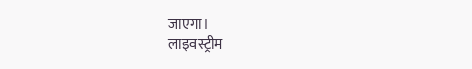जाएगा।
लाइवस्ट्रीम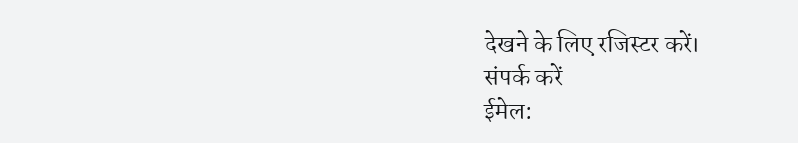देखने के लिए रजिस्टर करें।
संपर्क करें
ईमेल: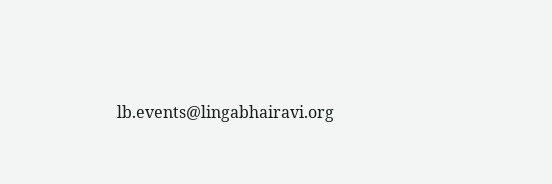lb.events@lingabhairavi.org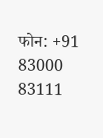फोन: +91 83000 83111